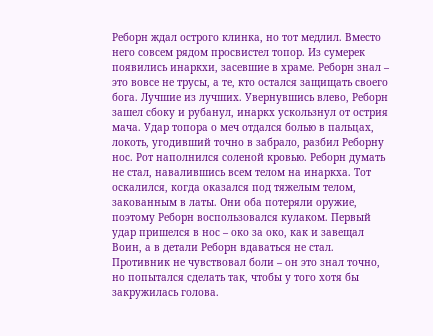Реборн ждал острого клинка, но тот медлил. Вместо него совсем рядом просвистел топор. Из сумерек появились инаркхи, засевшие в храме. Реборн знал – это вовсе не трусы, а те, кто остался защищать своего бога. Лучшие из лучших. Увернувшись влево, Реборн зашел сбоку и рубанул, инаркх ускользнул от острия мача. Удар топора о меч отдался болью в пальцах, локоть, угодивший точно в забрало, разбил Реборну нос. Рот наполнился соленой кровью. Реборн думать не стал, навалившись всем телом на инаркха. Тот оскалился, когда оказался под тяжелым телом, закованным в латы. Они оба потеряли оружие, поэтому Реборн воспользовался кулаком. Первый удар пришелся в нос – око за око, как и завещал Воин, а в детали Реборн вдаваться не стал. Противник не чувствовал боли – он это знал точно, но попытался сделать так, чтобы у того хотя бы закружилась голова.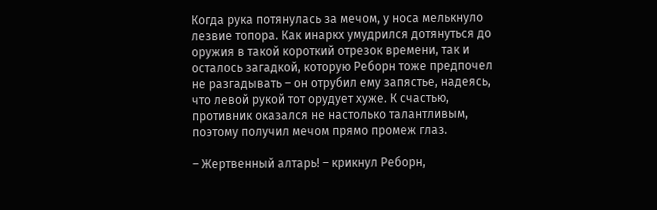Когда рука потянулась за мечом, у носа мелькнуло лезвие топора. Как инаркх умудрился дотянуться до оружия в такой короткий отрезок времени, так и осталось загадкой, которую Реборн тоже предпочел не разгадывать – он отрубил ему запястье, надеясь, что левой рукой тот орудует хуже. К счастью, противник оказался не настолько талантливым, поэтому получил мечом прямо промеж глаз.

– Жертвенный алтарь! – крикнул Реборн,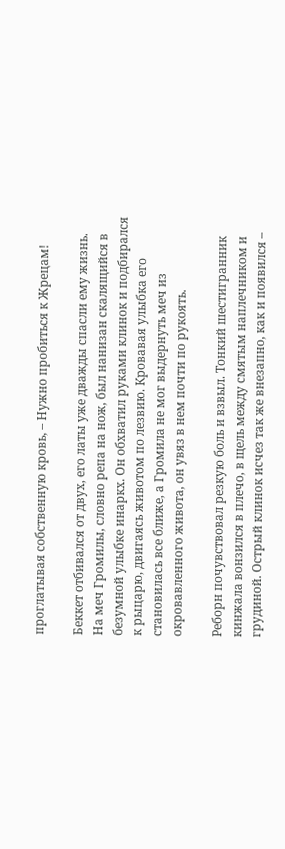проглатывая собственную кровь, – Нужно пробиться к Жрецам!

Беккет отбивался от двух, его латы уже дважды спасли ему жизнь. На меч Громилы, словно репа на нож, был нанизан скалящийся в безумной улыбке инаркх. Он обхватил руками клинок и подбирался к рыцарю, двигаясь животом по лезвию. Кровавая улыбка его становилась все ближе, а Громила не мог выдернуть меч из окровавленного живота, он увяз в нем почти по рукоять.

Реборн почувствовал резкую боль и взвыл. Тонкий шестигранник кинжала вонзился в плечо, в щель между смятым наплечником и грудиной. Острый клинок исчез так же внезапно, как и появился –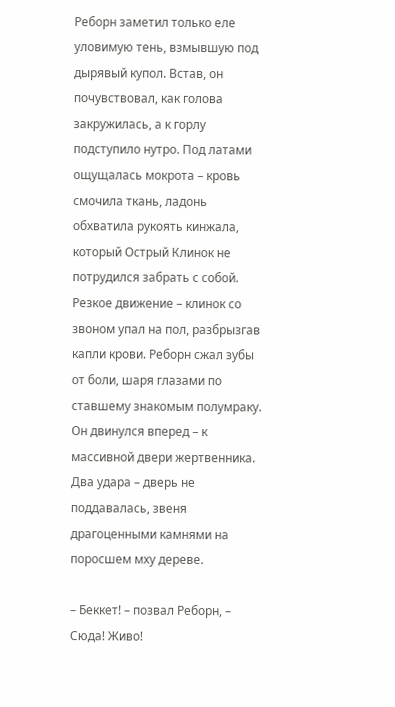Реборн заметил только еле уловимую тень, взмывшую под дырявый купол. Встав, он почувствовал, как голова закружилась, а к горлу подступило нутро. Под латами ощущалась мокрота – кровь смочила ткань, ладонь обхватила рукоять кинжала, который Острый Клинок не потрудился забрать с собой. Резкое движение – клинок со звоном упал на пол, разбрызгав капли крови. Реборн сжал зубы от боли, шаря глазами по ставшему знакомым полумраку. Он двинулся вперед – к массивной двери жертвенника. Два удара – дверь не поддавалась, звеня драгоценными камнями на поросшем мху дереве.

– Беккет! – позвал Реборн, – Сюда! Живо!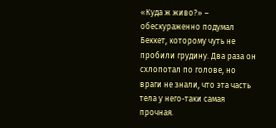«Куда ж живо?» – обескураженно подумал Беккет, которому чуть не пробили грудину. Два раза он схлопотал по голове, но враги не знали, что эта часть тела у него-таки самая прочная.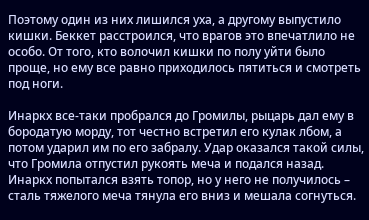Поэтому один из них лишился уха, а другому выпустило кишки. Беккет расстроился, что врагов это впечатлило не особо. От того, кто волочил кишки по полу уйти было проще, но ему все равно приходилось пятиться и смотреть под ноги.

Инаркх все-таки пробрался до Громилы, рыцарь дал ему в бородатую морду, тот честно встретил его кулак лбом, а потом ударил им по его забралу. Удар оказался такой силы, что Громила отпустил рукоять меча и подался назад. Инаркх попытался взять топор, но у него не получилось – сталь тяжелого меча тянула его вниз и мешала согнуться.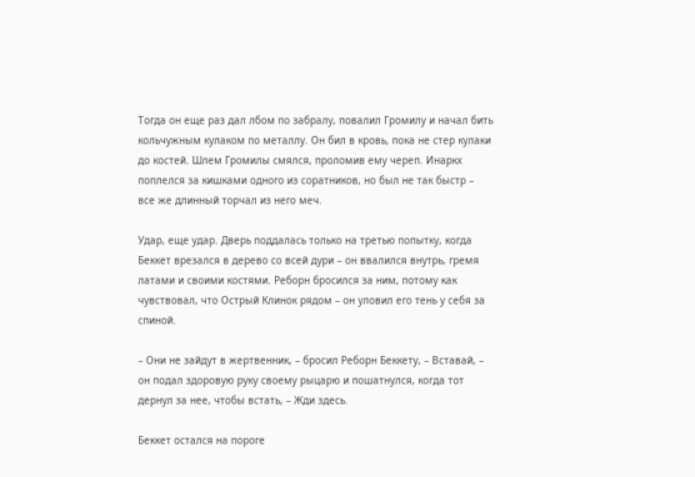Тогда он еще раз дал лбом по забралу, повалил Громилу и начал бить кольчужным кулаком по металлу. Он бил в кровь, пока не стер кулаки до костей. Шлем Громилы смялся, проломив ему череп. Инаркх поплелся за кишками одного из соратников, но был не так быстр – все же длинный торчал из него меч.

Удар, еще удар. Дверь поддалась только на третью попытку, когда Беккет врезался в дерево со всей дури – он ввалился внутрь, гремя латами и своими костями. Реборн бросился за ним, потому как чувствовал, что Острый Клинок рядом – он уловил его тень у себя за спиной.

– Они не зайдут в жертвенник, – бросил Реборн Беккету, – Вставай, – он подал здоровую руку своему рыцарю и пошатнулся, когда тот дернул за нее, чтобы встать, – Жди здесь.

Беккет остался на пороге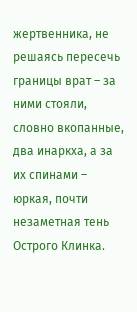жертвенника, не решаясь пересечь границы врат – за ними стояли, словно вкопанные, два инаркха, а за их спинами – юркая, почти незаметная тень Острого Клинка.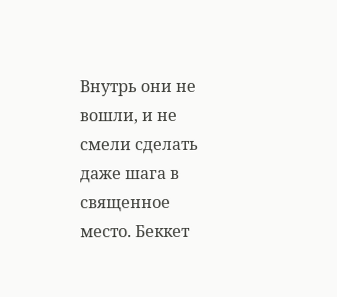Внутрь они не вошли, и не смели сделать даже шага в священное место. Беккет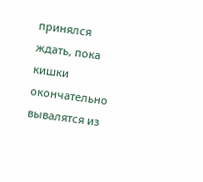принялся ждать, пока кишки окончательно вывалятся из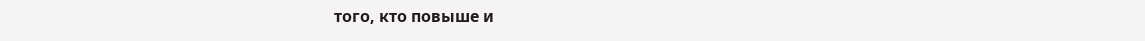того, кто повыше и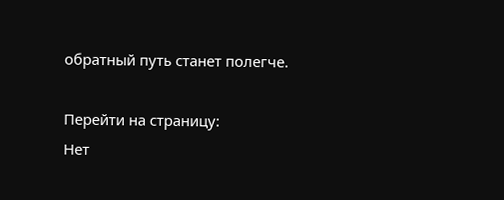обратный путь станет полегче.

Перейти на страницу:
Нет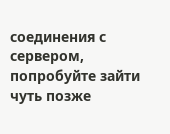соединения с сервером, попробуйте зайти чуть позже